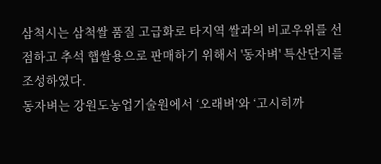삼척시는 삼척쌀 품질 고급화로 타지역 쌀과의 비교우위를 선점하고 추석 햅쌀용으로 판매하기 위해서 '동자벼' 특산단지를 조성하였다.
동자벼는 강원도농업기술원에서 ‘오래벼’와 ‘고시히까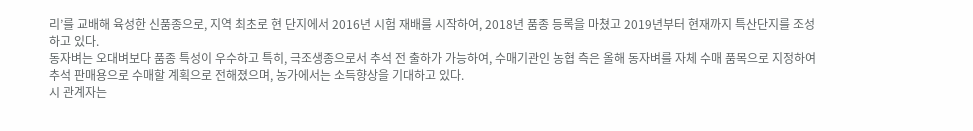리’를 교배해 육성한 신품종으로, 지역 최초로 현 단지에서 2016년 시험 재배를 시작하여, 2018년 품종 등록을 마쳤고 2019년부터 현재까지 특산단지를 조성하고 있다.
동자벼는 오대벼보다 품종 특성이 우수하고 특히, 극조생종으로서 추석 전 출하가 가능하여, 수매기관인 농협 측은 올해 동자벼를 자체 수매 품목으로 지정하여 추석 판매용으로 수매할 계획으로 전해졌으며, 농가에서는 소득향상을 기대하고 있다.
시 관계자는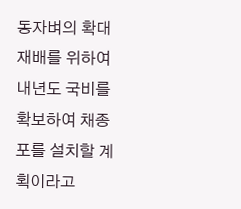동자벼의 확대 재배를 위하여 내년도 국비를 확보하여 채종포를 설치할 계획이라고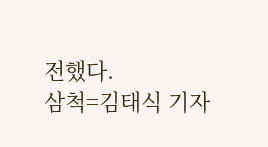전했다.
삼척=김태식 기자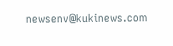newsenv@kukinews.com